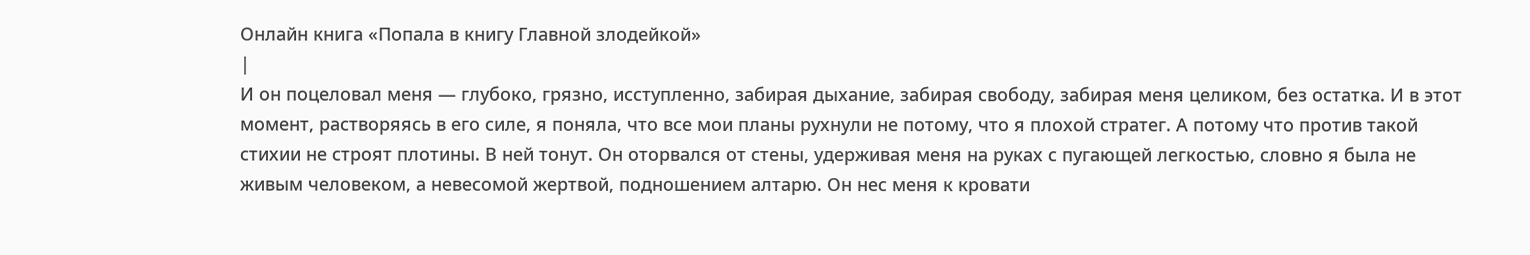Онлайн книга «Попала в книгу Главной злодейкой»
|
И он поцеловал меня — глубоко, грязно, исступленно, забирая дыхание, забирая свободу, забирая меня целиком, без остатка. И в этот момент, растворяясь в его силе, я поняла, что все мои планы рухнули не потому, что я плохой стратег. А потому что против такой стихии не строят плотины. В ней тонут. Он оторвался от стены, удерживая меня на руках с пугающей легкостью, словно я была не живым человеком, а невесомой жертвой, подношением алтарю. Он нес меня к кровати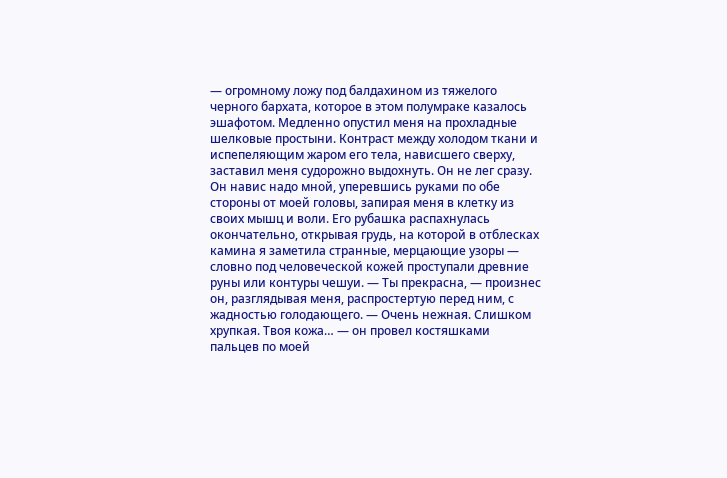— огромному ложу под балдахином из тяжелого черного бархата, которое в этом полумраке казалось эшафотом. Медленно опустил меня на прохладные шелковые простыни. Контраст между холодом ткани и испепеляющим жаром его тела, нависшего сверху, заставил меня судорожно выдохнуть. Он не лег сразу. Он навис надо мной, уперевшись руками по обе стороны от моей головы, запирая меня в клетку из своих мышц и воли. Его рубашка распахнулась окончательно, открывая грудь, на которой в отблесках камина я заметила странные, мерцающие узоры — словно под человеческой кожей проступали древние руны или контуры чешуи. — Ты прекрасна, — произнес он, разглядывая меня, распростертую перед ним, с жадностью голодающего. — Очень нежная. Слишком хрупкая. Твоя кожа… — он провел костяшками пальцев по моей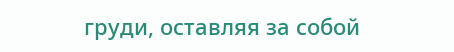груди, оставляя за собой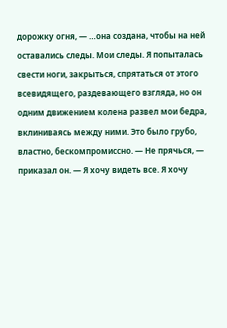дорожку огня, — …она создана, чтобы на ней оставались следы. Мои следы. Я попыталась свести ноги, закрыться, спрятаться от этого всевидящего, раздевающего взгляда, но он одним движением колена развел мои бедра, вклиниваясь между ними. Это было грубо, властно, бескомпромиссно. — Не прячься, — приказал он. — Я хочу видеть все. Я хочу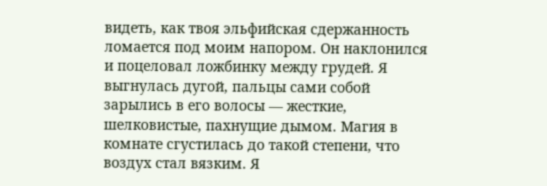видеть, как твоя эльфийская сдержанность ломается под моим напором. Он наклонился и поцеловал ложбинку между грудей. Я выгнулась дугой, пальцы сами собой зарылись в его волосы — жесткие, шелковистые, пахнущие дымом. Магия в комнате сгустилась до такой степени, что воздух стал вязким. Я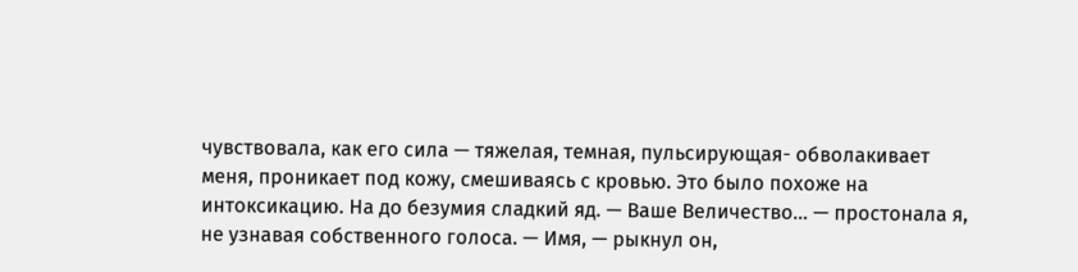чувствовала, как его сила — тяжелая, темная, пульсирующая- обволакивает меня, проникает под кожу, смешиваясь с кровью. Это было похоже на интоксикацию. На до безумия сладкий яд. — Ваше Величество… — простонала я, не узнавая собственного голоса. — Имя, — рыкнул он,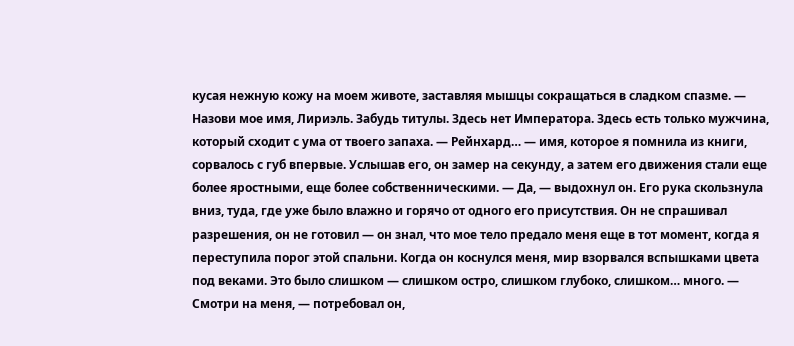кусая нежную кожу на моем животе, заставляя мышцы сокращаться в сладком спазме. — Назови мое имя, Лириэль. Забудь титулы. Здесь нет Императора. Здесь есть только мужчина, который сходит с ума от твоего запаха. — Рейнхард… — имя, которое я помнила из книги, сорвалось с губ впервые. Услышав его, он замер на секунду, а затем его движения стали еще более яростными, еще более собственническими. — Да, — выдохнул он. Его рука скользнула вниз, туда, где уже было влажно и горячо от одного его присутствия. Он не спрашивал разрешения, он не готовил — он знал, что мое тело предало меня еще в тот момент, когда я переступила порог этой спальни. Когда он коснулся меня, мир взорвался вспышками цвета под веками. Это было слишком — слишком остро, слишком глубоко, слишком… много. — Смотри на меня, — потребовал он,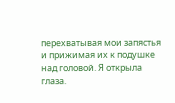перехватывая мои запястья и прижимая их к подушке над головой. Я открыла глаза.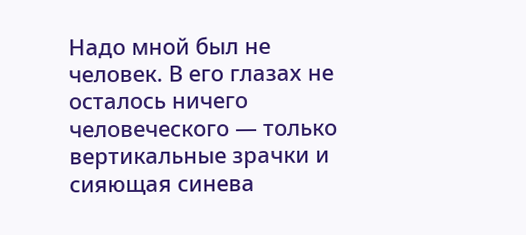Надо мной был не человек. В его глазах не осталось ничего человеческого — только вертикальные зрачки и сияющая синева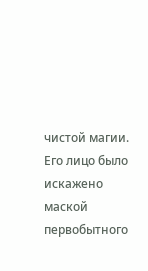чистой магии. Его лицо было искажено маской первобытного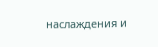наслаждения и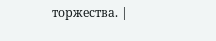торжества. |